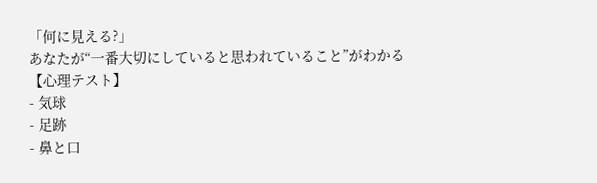「何に見える?」
あなたが“一番大切にしていると思われていること”がわかる
【心理テスト】
- 気球
- 足跡
- 鼻と口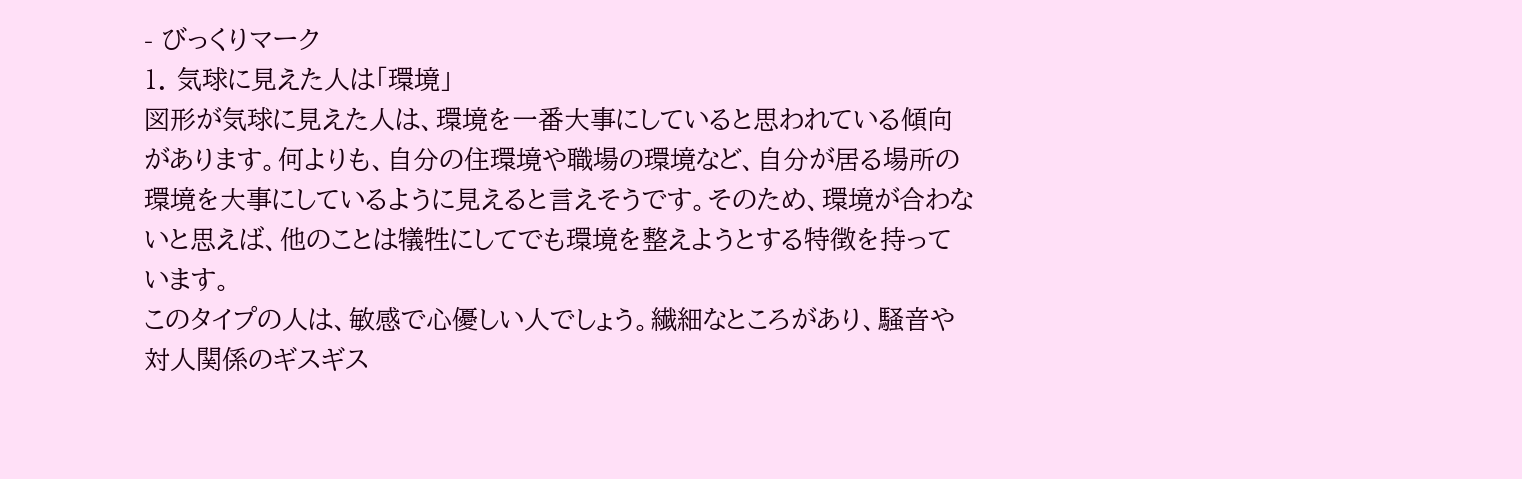- びっくりマーク
1. 気球に見えた人は「環境」
図形が気球に見えた人は、環境を一番大事にしていると思われている傾向があります。何よりも、自分の住環境や職場の環境など、自分が居る場所の環境を大事にしているように見えると言えそうです。そのため、環境が合わないと思えば、他のことは犠牲にしてでも環境を整えようとする特徴を持っています。
このタイプの人は、敏感で心優しい人でしょう。繊細なところがあり、騒音や対人関係のギスギス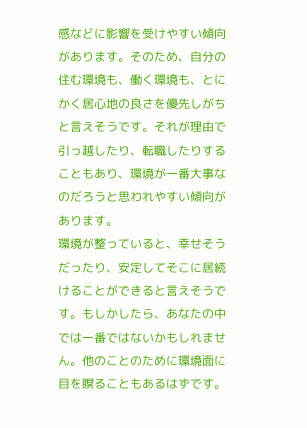感などに影響を受けやすい傾向があります。そのため、自分の住む環境も、働く環境も、とにかく居心地の良さを優先しがちと言えそうです。それが理由で引っ越したり、転職したりすることもあり、環境が一番大事なのだろうと思われやすい傾向があります。
環境が整っていると、幸せそうだったり、安定してそこに居続けることができると言えそうです。もしかしたら、あなたの中では一番ではないかもしれません。他のことのために環境面に目を瞑ることもあるはずです。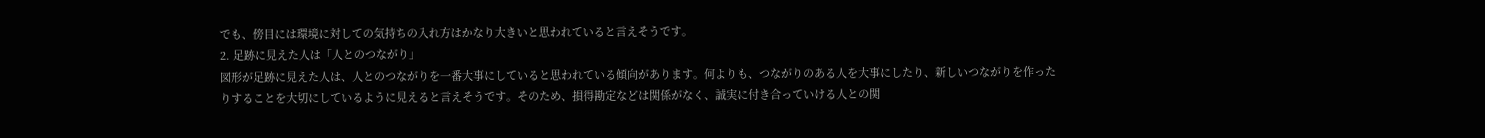でも、傍目には環境に対しての気持ちの入れ方はかなり大きいと思われていると言えそうです。
2. 足跡に見えた人は「人とのつながり」
図形が足跡に見えた人は、人とのつながりを一番大事にしていると思われている傾向があります。何よりも、つながりのある人を大事にしたり、新しいつながりを作ったりすることを大切にしているように見えると言えそうです。そのため、損得勘定などは関係がなく、誠実に付き合っていける人との関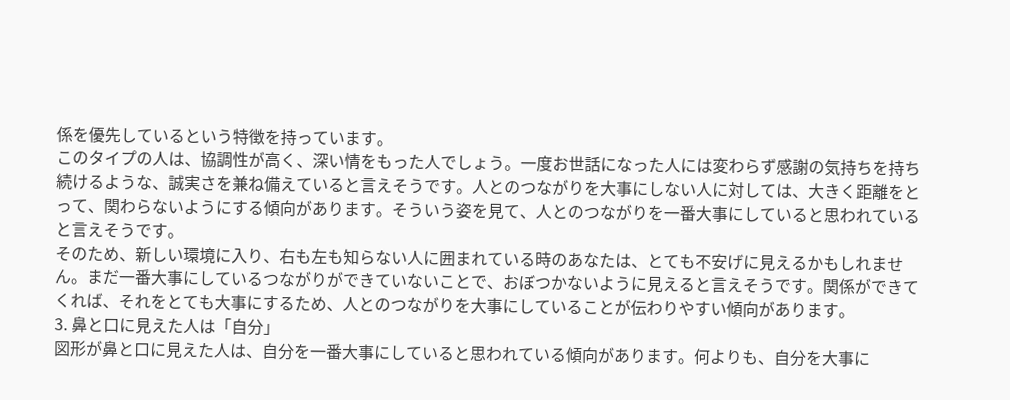係を優先しているという特徴を持っています。
このタイプの人は、協調性が高く、深い情をもった人でしょう。一度お世話になった人には変わらず感謝の気持ちを持ち続けるような、誠実さを兼ね備えていると言えそうです。人とのつながりを大事にしない人に対しては、大きく距離をとって、関わらないようにする傾向があります。そういう姿を見て、人とのつながりを一番大事にしていると思われていると言えそうです。
そのため、新しい環境に入り、右も左も知らない人に囲まれている時のあなたは、とても不安げに見えるかもしれません。まだ一番大事にしているつながりができていないことで、おぼつかないように見えると言えそうです。関係ができてくれば、それをとても大事にするため、人とのつながりを大事にしていることが伝わりやすい傾向があります。
3. 鼻と口に見えた人は「自分」
図形が鼻と口に見えた人は、自分を一番大事にしていると思われている傾向があります。何よりも、自分を大事に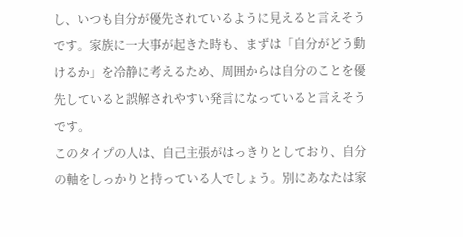し、いつも自分が優先されているように見えると言えそうです。家族に一大事が起きた時も、まずは「自分がどう動けるか」を冷静に考えるため、周囲からは自分のことを優先していると誤解されやすい発言になっていると言えそうです。
このタイプの人は、自己主張がはっきりとしており、自分の軸をしっかりと持っている人でしょう。別にあなたは家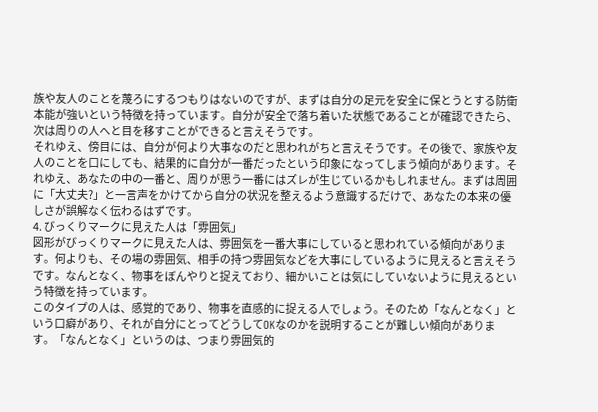族や友人のことを蔑ろにするつもりはないのですが、まずは自分の足元を安全に保とうとする防衛本能が強いという特徴を持っています。自分が安全で落ち着いた状態であることが確認できたら、次は周りの人へと目を移すことができると言えそうです。
それゆえ、傍目には、自分が何より大事なのだと思われがちと言えそうです。その後で、家族や友人のことを口にしても、結果的に自分が一番だったという印象になってしまう傾向があります。それゆえ、あなたの中の一番と、周りが思う一番にはズレが生じているかもしれません。まずは周囲に「大丈夫?」と一言声をかけてから自分の状況を整えるよう意識するだけで、あなたの本来の優しさが誤解なく伝わるはずです。
4. びっくりマークに見えた人は「雰囲気」
図形がびっくりマークに見えた人は、雰囲気を一番大事にしていると思われている傾向があります。何よりも、その場の雰囲気、相手の持つ雰囲気などを大事にしているように見えると言えそうです。なんとなく、物事をぼんやりと捉えており、細かいことは気にしていないように見えるという特徴を持っています。
このタイプの人は、感覚的であり、物事を直感的に捉える人でしょう。そのため「なんとなく」という口癖があり、それが自分にとってどうしてOKなのかを説明することが難しい傾向があります。「なんとなく」というのは、つまり雰囲気的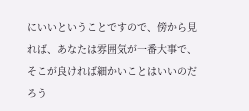にいいということですので、傍から見れば、あなたは雰囲気が一番大事で、そこが良ければ細かいことはいいのだろう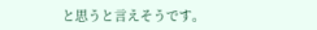と思うと言えそうです。